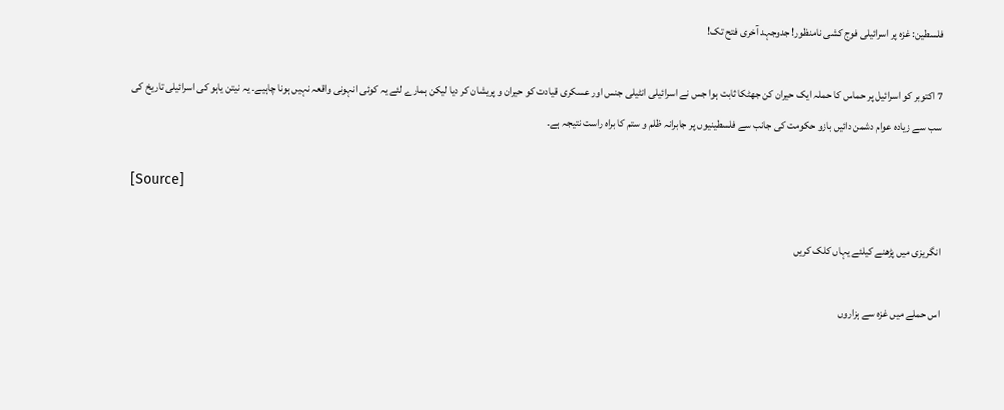فلسطین: غزہ پر اسرائیلی فوج کشی نامنظور! جدوجہد آخری فتح تک!

7 اکتوبر کو اسرائیل پر حماس کا حملہ ایک حیران کن جھٹکا ثابت ہوا جس نے اسرائیلی انٹیلی جنس اور عسکری قیادت کو حیران و پریشان کر دیا لیکن ہمارے لئے یہ کوئی انہونی واقعہ نہیں ہونا چاہیے۔ یہ نیتن یاہو کی اسرائیلی تاریخ کی سب سے زیادہ عوام دشمن دائیں بازو حکومت کی جانب سے فلسطینیوں پر جابرانہ ظلم و ستم کا براہ راست نتیجہ ہے۔

[Source]

انگریزی میں پڑھنے کیلئے یہاں کلک کریں

اس حملے میں غزہ سے ہزاروں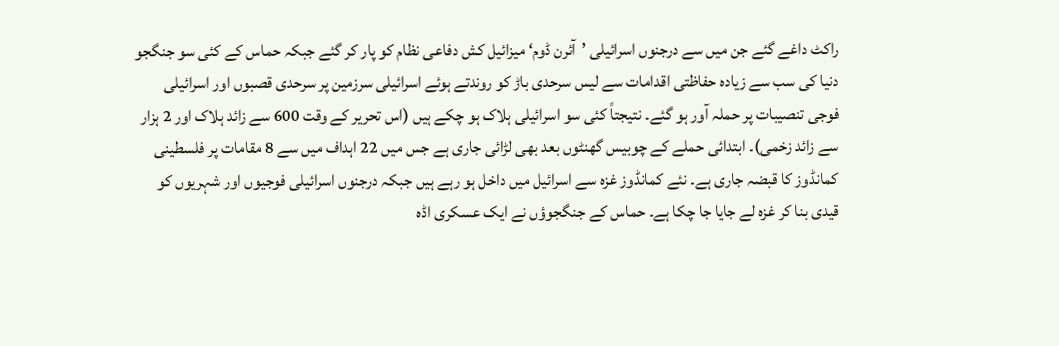راکٹ داغے گئے جن میں سے درجنوں اسرائیلی ’آئرن ڈوم‘ میزائیل کش دفاعی نظام کو پار کر گئے جبکہ حماس کے کئی سو جنگجو دنیا کی سب سے زیادہ حفاظتی اقدامات سے لیس سرحدی باڑ کو روندتے ہوئے اسرائیلی سرزمین پر سرحدی قصبوں اور اسرائیلی فوجی تنصیبات پر حملہ آور ہو گئے۔ نتیجتاً کئی سو اسرائیلی ہلاک ہو چکے ہیں (اس تحریر کے وقت 600 سے زائد ہلاک اور 2 ہزار سے زائد زخمی)۔ ابتدائی حملے کے چوبیس گھنٹوں بعد بھی لڑائی جاری ہے جس میں 22 اہداف میں سے 8 مقامات پر فلسطینی کمانڈوز کا قبضہ جاری ہے۔ نئے کمانڈوز غزہ سے اسرائیل میں داخل ہو رہے ہیں جبکہ درجنوں اسرائیلی فوجیوں اور شہریوں کو قیدی بنا کر غزہ لے جایا جا چکا ہے۔ حماس کے جنگجوؤں نے ایک عسکری اڈہ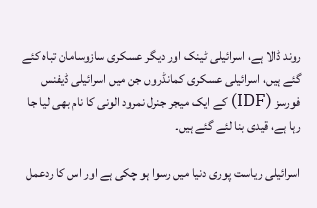روند ڈالا ہے، اسرائیلی ٹینک اور دیگر عسکری سازوسامان تباہ کئے گئے ہیں، اسرائیلی عسکری کمانڈروں جن میں اسرائیلی ڈیفنس فورسز (IDF) کے ایک میجر جنرل نمرود الونی کا نام بھی لیا جا رہا ہے، قیدی بنا لئے گئے ہیں۔

اسرائیلی ریاست پوری دنیا میں رسوا ہو چکی ہے اور اس کا ردعمل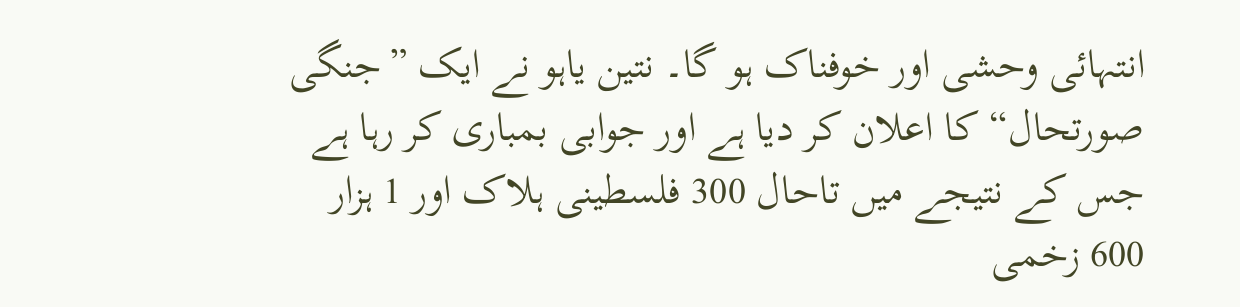انتہائی وحشی اور خوفناک ہو گا۔ نتین یاہو نے ایک ”جنگی صورتحال“ کا اعلان کر دیا ہے اور جوابی بمباری کر رہا ہے جس کے نتیجے میں تاحال 300 فلسطینی ہلاک اور 1 ہزار 600 زخمی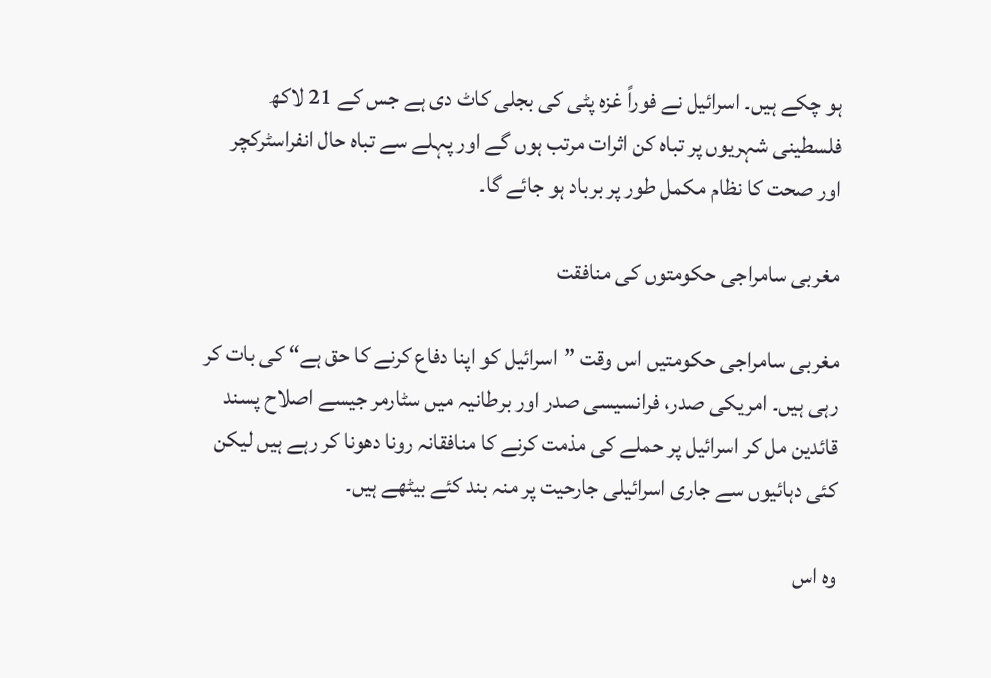ہو چکے ہیں۔ اسرائیل نے فوراً غزہ پٹی کی بجلی کاٹ دی ہے جس کے 21 لاکھ فلسطینی شہریوں پر تباہ کن اثرات مرتب ہوں گے اور پہلے سے تباہ حال انفراسٹرکچر اور صحت کا نظام مکمل طور پر برباد ہو جائے گا۔

مغربی سامراجی حکومتوں کی منافقت

مغربی سامراجی حکومتیں اس وقت ”اسرائیل کو اپنا دفاع کرنے کا حق ہے“ کی بات کر رہی ہیں۔ امریکی صدر، فرانسیسی صدر اور برطانیہ میں سٹارمر جیسے اصلاح پسند قائدین مل کر اسرائیل پر حملے کی مذمت کرنے کا منافقانہ رونا دھونا کر رہے ہیں لیکن کئی دہائیوں سے جاری اسرائیلی جارحیت پر منہ بند کئے بیٹھے ہیں۔

وہ اس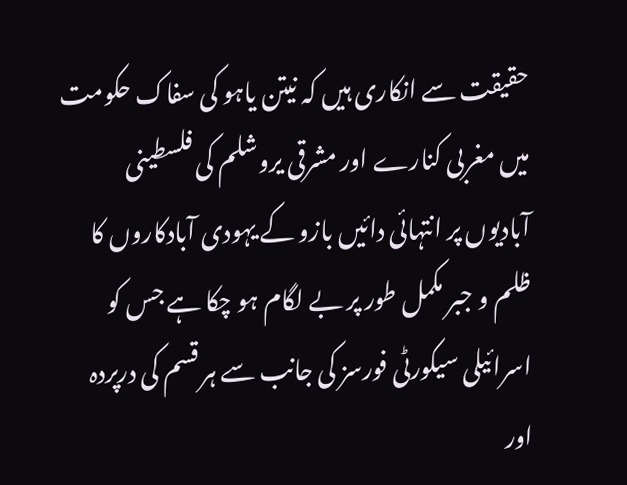حقیقت سے انکاری ہیں کہ نیتن یاہو کی سفاک حکومت میں مغربی کنارے اور مشرقی یروشلم کی فلسطینی آبادیوں پر انتہائی دائیں بازو کے یہودی آبادکاروں کا ظلم و جبر مکمل طور پر بے لگام ہو چکا ہے جس کو اسرائیلی سیکورٹی فورسز کی جانب سے ہر قسم کی درپردہ اور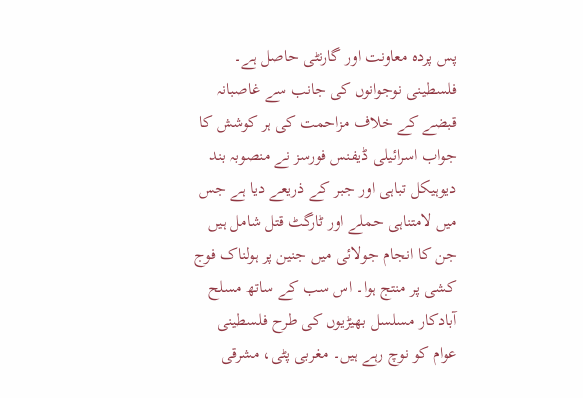پس پردہ معاونت اور گارنٹی حاصل ہے۔ فلسطینی نوجوانوں کی جانب سے غاصبانہ قبضے کے خلاف مزاحمت کی ہر کوشش کا جواب اسرائیلی ڈیفنس فورسز نے منصوبہ بند دیوہیکل تباہی اور جبر کے ذریعے دیا ہے جس میں لامتناہی حملے اور ٹارگٹ قتل شامل ہیں جن کا انجام جولائی میں جنین پر ہولناک فوج کشی پر منتج ہوا۔ اس سب کے ساتھ مسلح آبادکار مسلسل بھیڑیوں کی طرح فلسطینی عوام کو نوچ رہے ہیں۔ مغربی پٹی، مشرقی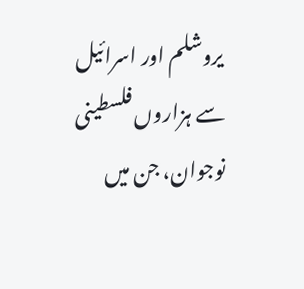یروشلم اور اسرائیل سے ہزاروں فلسطینی نوجوان، جن میں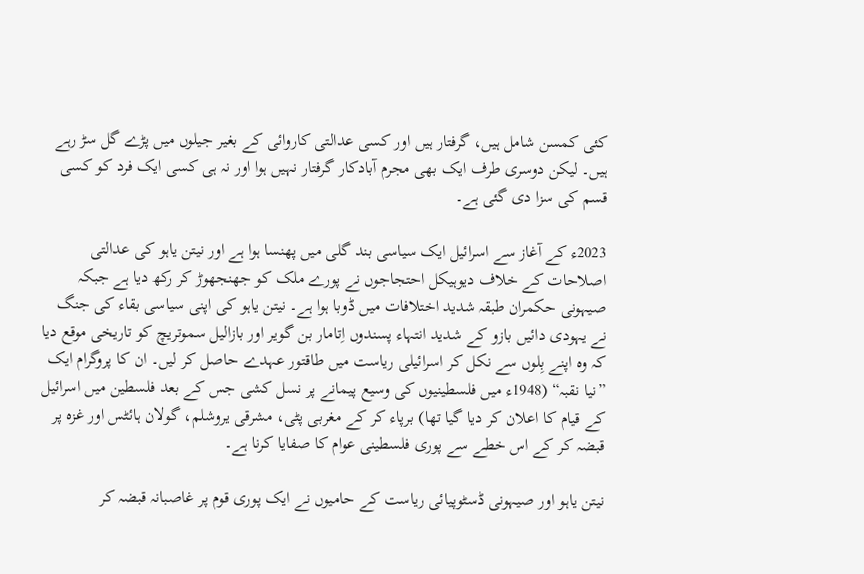کئی کمسن شامل ہیں، گرفتار ہیں اور کسی عدالتی کاروائی کے بغیر جیلوں میں پڑے گل سڑ رہے ہیں۔ لیکن دوسری طرف ایک بھی مجرم آبادکار گرفتار نہیں ہوا اور نہ ہی کسی ایک فرد کو کسی قسم کی سزا دی گئی ہے۔

2023ء کے آغاز سے اسرائیل ایک سیاسی بند گلی میں پھنسا ہوا ہے اور نیتن یاہو کی عدالتی اصلاحات کے خلاف دیوہیکل احتجاجوں نے پورے ملک کو جھنجھوڑ کر رکھ دیا ہے جبکہ صیہونی حکمران طبقہ شدید اختلافات میں ڈوبا ہوا ہے۔ نیتن یاہو کی اپنی سیاسی بقاء کی جنگ نے یہودی دائیں بازو کے شدید انتہاء پسندوں اِتامار بن گویر اور بازالیل سموتریچ کو تاریخی موقع دیا کہ وہ اپنے بِلوں سے نکل کر اسرائیلی ریاست میں طاقتور عہدے حاصل کر لیں۔ ان کا پروگرام ایک ”نیا نقبہ“ (1948ء میں فلسطینیوں کی وسیع پیمانے پر نسل کشی جس کے بعد فلسطین میں اسرائیل کے قیام کا اعلان کر دیا گیا تھا) برپاء کر کے مغربی پٹی، مشرقی یروشلم، گولان ہائٹس اور غزہ پر قبضہ کر کے اس خطے سے پوری فلسطینی عوام کا صفایا کرنا ہے۔

نیتن یاہو اور صیہونی ڈسٹوپیائی ریاست کے حامیوں نے ایک پوری قوم پر غاصبانہ قبضہ کر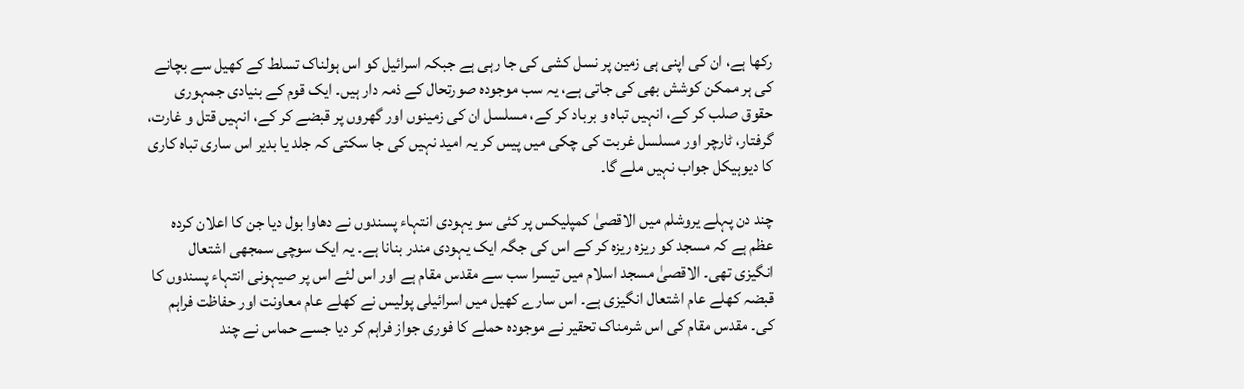رکھا ہے، ان کی اپنی ہی زمین پر نسل کشی کی جا رہی ہے جبکہ اسرائیل کو اس ہولناک تسلط کے کھیل سے بچانے کی ہر ممکن کوشش بھی کی جاتی ہے، یہ سب موجودہ صورتحال کے ذمہ دار ہیں۔ ایک قوم کے بنیادی جمہوری حقوق صلب کر کے، انہیں تباہ و برباد کر کے، مسلسل ان کی زمینوں اور گھروں پر قبضے کر کے، انہیں قتل و غارت، گرفتار، ٹارچر اور مسلسل غربت کی چکی میں پیس کر یہ امید نہیں کی جا سکتی کہ جلد یا بدیر اس ساری تباہ کاری کا دیوہیکل جواب نہیں ملے گا۔

چند دن پہلے یروشلم میں الاقصیٰ کمپلیکس پر کئی سو یہودی انتہاء پسندوں نے دھاوا بول دیا جن کا اعلان کردہ عظم ہے کہ مسجد کو ریزہ ریزہ کر کے اس کی جگہ ایک یہودی مندر بنانا ہے۔ یہ ایک سوچی سمجھی اشتعال انگیزی تھی۔ الاقصیٰ مسجد اسلام میں تیسرا سب سے مقدس مقام ہے اور اس لئے اس پر صیہونی انتہاء پسندوں کا قبضہ کھلے عام اشتعال انگیزی ہے۔ اس سارے کھیل میں اسرائیلی پولیس نے کھلے عام معاونت اور حفاظت فراہم کی۔ مقدس مقام کی اس شرمناک تحقیر نے موجودہ حملے کا فوری جواز فراہم کر دیا جسے حماس نے چند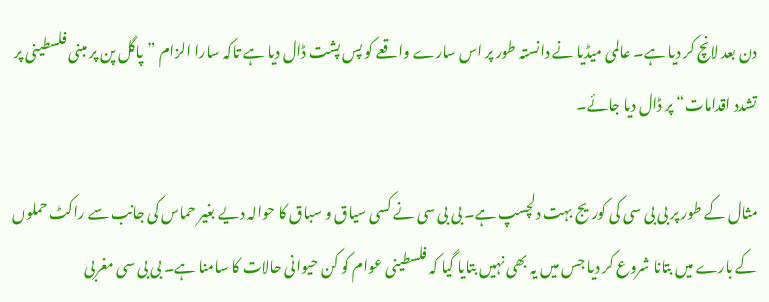دن بعد لانچ کر دیا ہے۔ عالمی میڈیا نے دانستہ طور پر اس سارے واقعے کو پس پشت ڈال دیا ہے تاکہ سارا الزام ”پاگل پن پر مبنی فلسطینی پر تشدد اقدامات“ پر ڈال دیا جائے۔

مثال کے طور پر بی بی سی کی کوریج بہت دلچسپ ہے۔ بی بی سی نے کسی سیاق و سباق کا حوالہ دیے بغیر حماس کی جانب سے راکٹ حملوں کے بارے میں بتانا شروع کر دیا جس میں یہ بھی نہیں بتایا گیا کہ فلسطینی عوام کو کن حیوانی حالات کا سامنا ہے۔ بی بی سی مغربی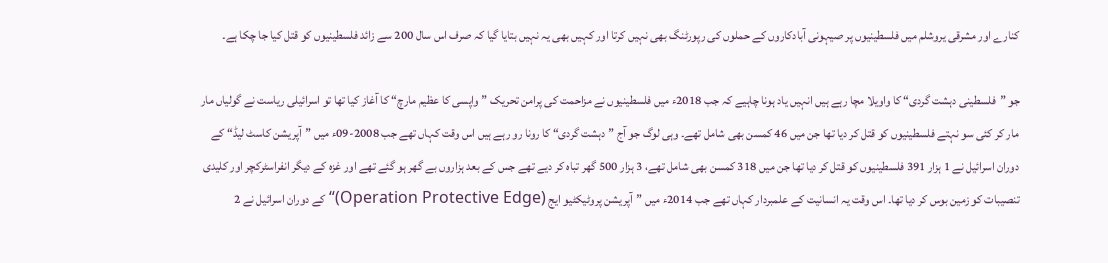کنارے اور مشرقی یروشلم میں فلسطینیوں پر صیہونی آبادکاروں کے حملوں کی رپورٹنگ بھی نہیں کرتا اور کہیں بھی یہ نہیں بتایا گیا کہ صرف اس سال 200 سے زائد فلسطینیوں کو قتل کیا جا چکا ہے۔

جو ”فلسطینی دہشت گردی“ کا واویلا مچا رہے ہیں انہیں یاد ہونا چاہیے کہ جب 2018ء میں فلسطینیوں نے مزاحمت کی پرامن تحریک ”واپسی کا عظیم مارچ“ کا آغاز کیا تھا تو اسرائیلی ریاست نے گولیاں مار مار کر کئی سو نہتے فلسطینیوں کو قتل کر دیا تھا جن میں 46 کمسن بھی شامل تھے۔ وہی لوگ جو آج ”دہشت گردی“ کا رونا رو رہے ہیں اس وقت کہاں تھے جب 2008-09ء میں ”آپریشن کاسٹ لیڈ“ کے دوران اسرائیل نے 1 ہزار 391 فلسطینیوں کو قتل کر دیا تھا جن میں 318 کمسن بھی شامل تھے، 3 ہزار 500 گھر تباہ کر دیے تھے جس کے بعد ہزاروں بے گھر ہو گئے تھے اور غزہ کے دیگر انفراسٹرکچر اور کلیدی تنصیبات کو زمین بوس کر دیا تھا۔ اس وقت یہ انسانیت کے علمبردار کہاں تھے جب 2014ء میں ”آپریشن پروٹیکٹیو ایج (Operation Protective Edge)“ کے دوران اسرائیل نے 2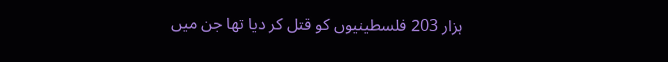ہزار 203 فلسطینیوں کو قتل کر دیا تھا جن میں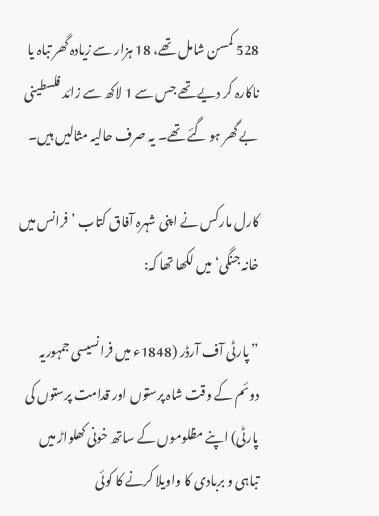528 کمسن شامل تھے، 18 ہزار سے زیادہ گھر تباہ یا ناکارہ کر دیے تھے جس سے 1 لاکھ سے زائد فلسطینی بے گھر ہو گئے تھے۔ یہ صرف حالیہ مثالیں ہیں۔

کارل مارکس نے اپنی شہرہ آفاق کتاب ’فرانس میں خانہ جنگی‘ میں لکھا تھا کہ:

”پارٹی آف آرڈر (1848ء میں فرانسیسی جمہوریہ دوئم کے وقت شاہ پرستوں اور قدامت پرستوں کی پارٹی) اپنے مظلوموں کے ساتھ خونی کھلواڑ میں تباہی و بربادی کا واویلا کرنے کا کوئی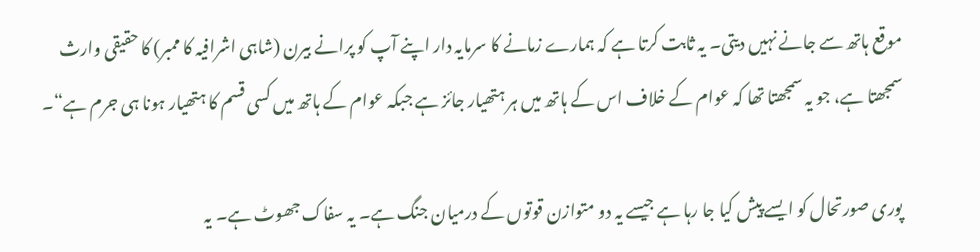موقع ہاتھ سے جانے نہیں دیتی۔ یہ ثابت کرتا ہے کہ ہمارے زمانے کا سرمایہ دار اپنے آپ کو پرانے بیرن (شاہی اشرافیہ کا ممبر) کا حقیقی وارث سمجھتا ہے، جو یہ سمجھتا تھا کہ عوام کے خلاف اس کے ہاتھ میں ہر ہتھیار جائز ہے جبکہ عوام کے ہاتھ میں کسی قسم کا ہتھیار ہونا ہی جرم ہے“۔

پوری صورتحال کو ایسے پیش کیا جا رہا ہے جیسے یہ دو متوازن قوتوں کے درمیان جنگ ہے۔ یہ سفاک جھوٹ ہے۔ یہ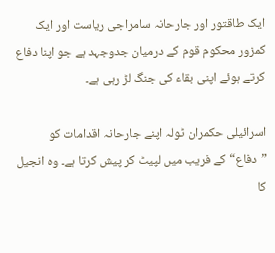ایک طاقتور اور جارحانہ سامراجی ریاست اور ایک کمزور محکوم قوم کے درمیان جدوجہد ہے جو اپنا دفاع کرتے ہوئے اپنی بقاء کی جنگ لڑ رہی ہے۔

اسرائیلی حکمران ٹولہ اپنے جارحانہ اقدامات کو ”دفاع“ کے فریب میں لپیٹ کر پیش کرتا ہے۔ وہ انجیل کا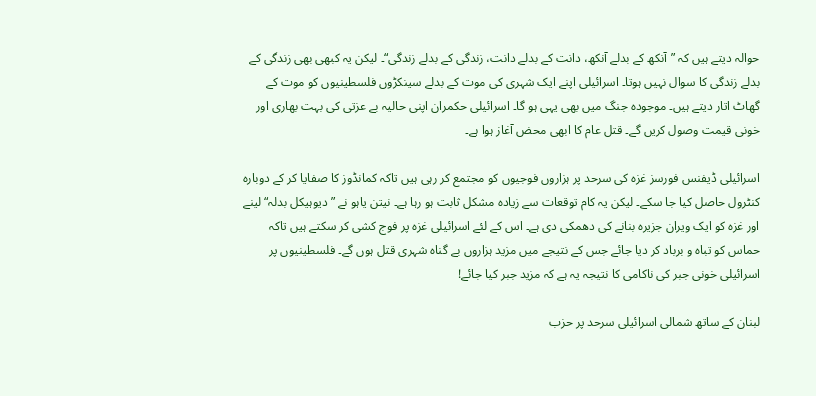حوالہ دیتے ہیں کہ ”آنکھ کے بدلے آنکھ، دانت کے بدلے دانت، زندگی کے بدلے زندگی“۔ لیکن یہ کبھی بھی زندگی کے بدلے زندگی کا سوال نہیں ہوتا۔ اسرائیلی اپنے ایک شہری کی موت کے بدلے سینکڑوں فلسطینیوں کو موت کے گھاٹ اتار دیتے ہیں۔ موجودہ جنگ میں بھی یہی ہو گا۔ اسرائیلی حکمران اپنی حالیہ بے عزتی کی بہت بھاری اور خونی قیمت وصول کریں گے۔ قتل عام کا ابھی محض آغاز ہوا ہے۔

اسرائیلی ڈیفنس فورسز غزہ کی سرحد پر ہزاروں فوجیوں کو مجتمع کر رہی ہیں تاکہ کمانڈوز کا صفایا کر کے دوبارہ کنٹرول حاصل کیا جا سکے۔ لیکن یہ کام توقعات سے زیادہ مشکل ثابت ہو رہا ہے۔ نیتن یاہو نے ”دیوہیکل بدلہ“ لینے اور غزہ کو ایک ویران جزیرہ بنانے کی دھمکی دی ہے۔ اس کے لئے اسرائیلی غزہ پر فوج کشی کر سکتے ہیں تاکہ حماس کو تباہ و برباد کر دیا جائے جس کے نتیجے میں مزید ہزاروں بے گناہ شہری قتل ہوں گے۔ فلسطینیوں پر اسرائیلی خونی جبر کی ناکامی کا نتیجہ یہ ہے کہ مزید جبر کیا جائے!

لبنان کے ساتھ شمالی اسرائیلی سرحد پر حزب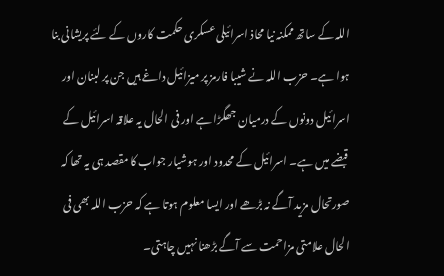اللہ کے ساتھ ممکنہ نیا محاذ اسرائیلی عسکری حکمت کاروں کے لئے پریشانی بنا ہوا ہے۔ حزب اللہ نے شیبا فارمز پر میزائیل داغے ہیں جن پر لبنان اور اسرائیل دونوں کے درمیان جھگڑا ہے اور فی الحال یہ علاقہ اسرائیل کے قبضے میں ہے۔ اسرائیل کے محدود اور ہوشیار جواب کا مقصد ہی یہ تھا کہ صورتحال مزید آگے نہ بڑھے اور ایسا معلوم ہوتا ہے کہ حزب اللہ بھی فی الحال علامتی مزاحمت سے آگے بڑھنا نہیں چاہتی۔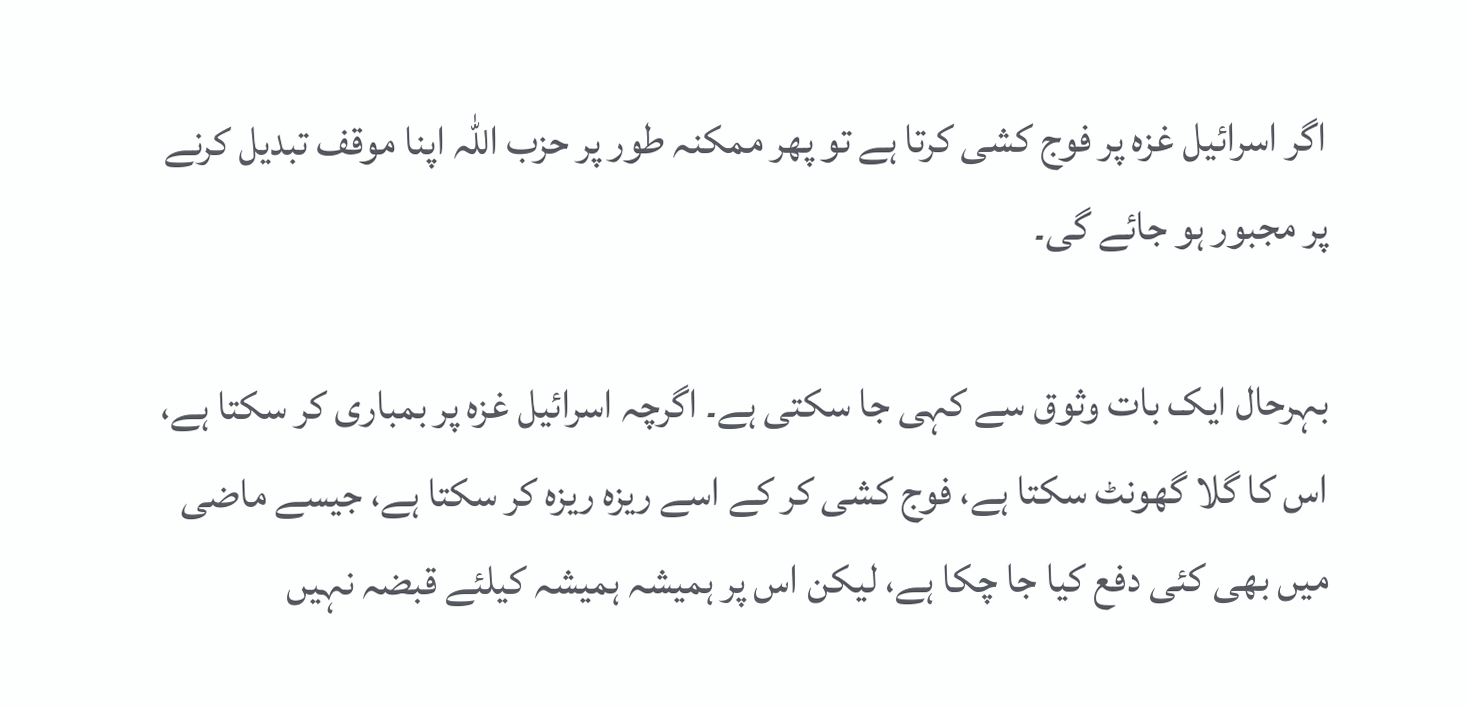اگر اسرائیل غزہ پر فوج کشی کرتا ہے تو پھر ممکنہ طور پر حزب اللہ اپنا موقف تبدیل کرنے پر مجبور ہو جائے گی۔

بہرحال ایک بات وثوق سے کہی جا سکتی ہے۔ اگرچہ اسرائیل غزہ پر بمباری کر سکتا ہے، اس کا گلا گھونٹ سکتا ہے، فوج کشی کر کے اسے ریزہ ریزہ کر سکتا ہے، جیسے ماضی میں بھی کئی دفع کیا جا چکا ہے، لیکن اس پر ہمیشہ ہمیشہ کیلئے قبضہ نہیں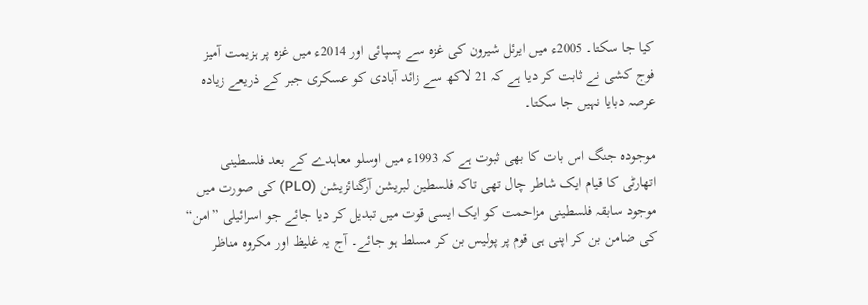کیا جا سکتا۔ 2005ء میں ایرئل شیرون کی غزہ سے پسپائی اور 2014ء میں غزہ پر ہزیمت آمیز فوج کشی نے ثابت کر دیا ہے کہ 21 لاکھ سے زائد آبادی کو عسکری جبر کے ذریعے زیادہ عرصہ دبایا نہیں جا سکتا۔

موجودہ جنگ اس بات کا بھی ثبوت ہے کہ 1993ء میں اوسلو معاہدے کے بعد فلسطینی اتھارٹی کا قیام ایک شاطر چال تھی تاکہ فلسطین لبریشن آرگنائزیشن (PLO) کی صورت میں موجود سابقہ فلسطینی مزاحمت کو ایک ایسی قوت میں تبدیل کر دیا جائے جو اسرائیلی ”امن“ کی ضامن بن کر اپنی ہی قوم پر پولیس بن کر مسلط ہو جائے۔ آج یہ غلیظ اور مکروہ مناظر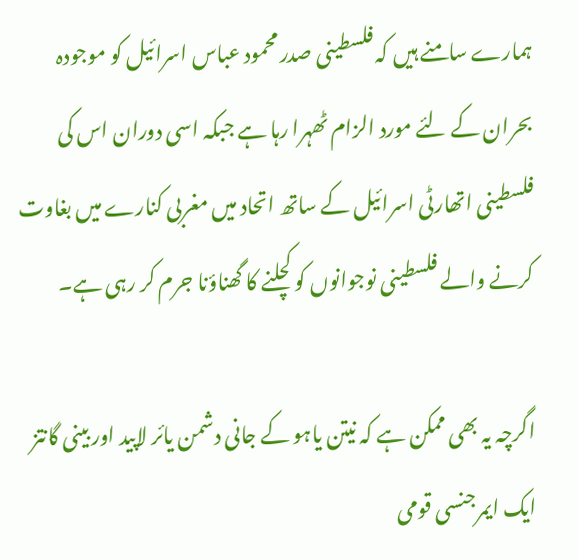ہمارے سامنے ہیں کہ فلسطینی صدر محمود عباس اسرائیل کو موجودہ بحران کے لئے مورد الزام ٹھہرا رہا ہے جبکہ اسی دوران اس کی فلسطینی اتھارٹی اسرائیل کے ساتھ اتحاد میں مغربی کنارے میں بغاوت کرنے والے فلسطینی نوجوانوں کو کچلنے کا گھناؤنا جرم کر رہی ہے۔

اگرچہ یہ بھی ممکن ہے کہ نیتن یاہو کے جانی دشمن یائر لاپید اور بینی گانتز ایک ایمرجنسی قومی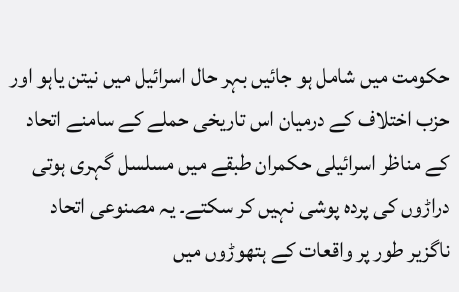حکومت میں شامل ہو جائیں بہر حال اسرائیل میں نیتن یاہو اور حزب اختلاف کے درمیان اس تاریخی حملے کے سامنے اتحاد کے مناظر اسرائیلی حکمران طبقے میں مسلسل گہری ہوتی دراڑوں کی پردہ پوشی نہیں کر سکتے۔ یہ مصنوعی اتحاد ناگزیر طور پر واقعات کے ہتھوڑوں میں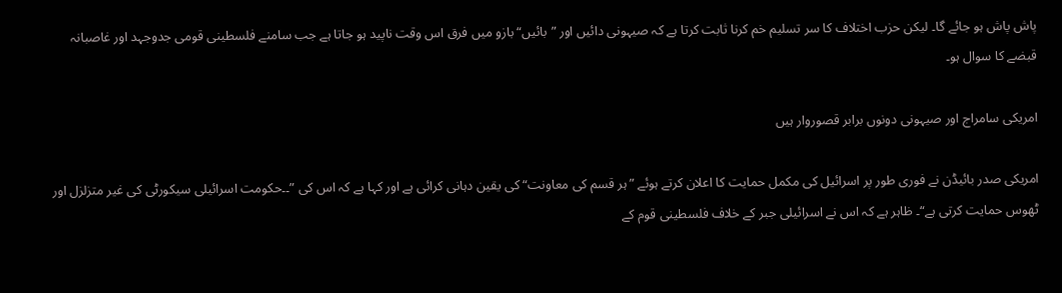پاش پاش ہو جائے گا۔ لیکن حزب اختلاف کا سر تسلیم خم کرنا ثابت کرتا ہے کہ صیہونی دائیں اور ”بائیں“ بازو میں فرق اس وقت ناپید ہو جاتا ہے جب سامنے فلسطینی قومی جدوجہد اور غاصبانہ قبضے کا سوال ہو۔

امریکی سامراج اور صیہونی دونوں برابر قصوروار ہیں

امریکی صدر بائیڈن نے فوری طور پر اسرائیل کی مکمل حمایت کا اعلان کرتے ہوئے ”ہر قسم کی معاونت“ کی یقین دہانی کرائی ہے اور کہا ہے کہ اس کی ”۔۔حکومت اسرائیلی سیکورٹی کی غیر متزلزل اور ٹھوس حمایت کرتی ہے“۔ ظاہر ہے کہ اس نے اسرائیلی جبر کے خلاف فلسطینی قوم کے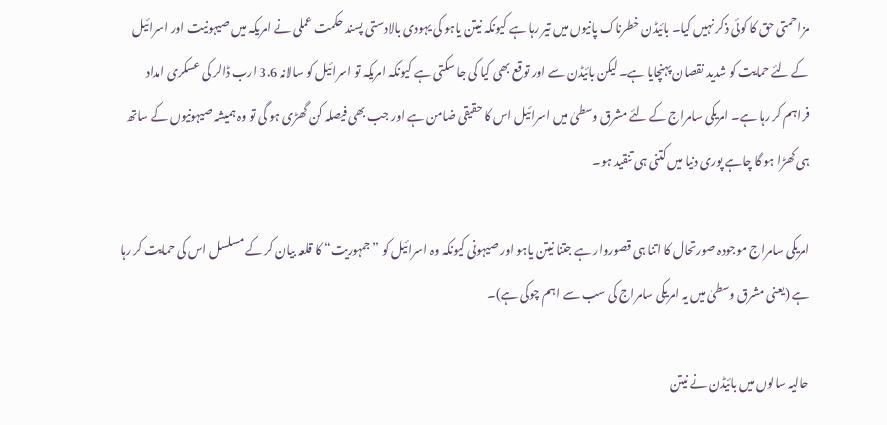مزاحمتی حق کا کوئی ذکر نہیں کیا۔ بائیڈن خطرناک پانیوں میں تیر رہا ہے کیونکہ نیتن یاہو کی یہودی بالادستی پسند حکمت عملی نے امریکہ میں صیہونیت اور اسرائیل کے لئے حمایت کو شدید نقصان پہنچایا ہے۔ لیکن بائیڈن سے اور توقع بھی کیا کی جا سکتی ہے کیونکہ امریکہ تو اسرائیل کو سالانہ 3.6 ارب ڈالر کی عسکری امداد فراہم کر رہا ہے۔ امریکی سامراج کے لئے مشرق وسطیٰ میں اسرائیل اس کا حقیقی ضامن ہے اور جب بھی فیصلہ کن گھڑی ہو گی تو وہ ہمیشہ صیہونیوں کے ساتھ ہی کھڑا ہو گا چاہے پوری دنیا میں کتنی ہی تنقید ہو۔

امریکی سامراج موجودہ صورتحال کا اتنا ہی قصوروار ہے جتنا نیتن یاہو اور صیہونی کیونکہ وہ اسرائیل کو ”جمہوریت“ کا قلعہ بیان کر کے مسلسل اس کی حمایت کر رہا ہے (یعنی مشرق وسطیٰ میں یہ امریکی سامراج کی سب سے اہم چوکی ہے)۔

حالیہ سالوں میں بائیڈن نے نیتن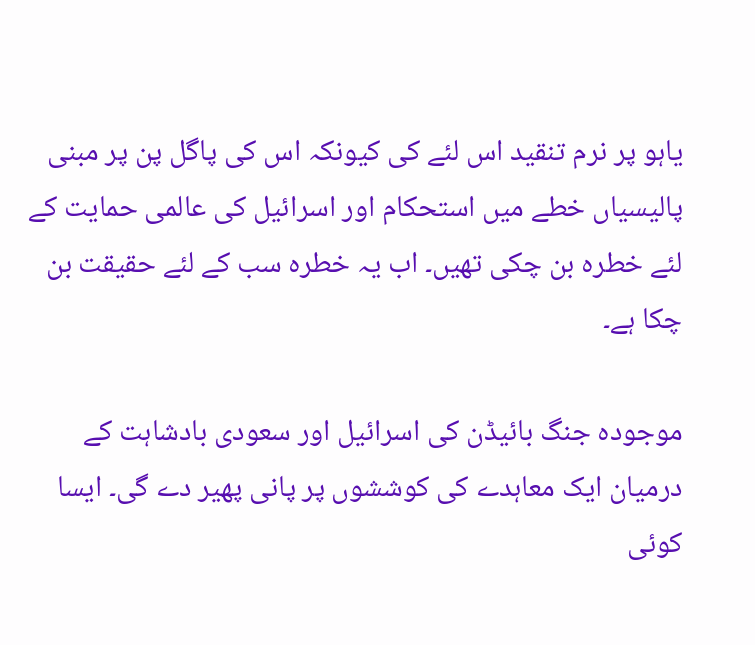یاہو پر نرم تنقید اس لئے کی کیونکہ اس کی پاگل پن پر مبنی پالیسیاں خطے میں استحکام اور اسرائیل کی عالمی حمایت کے لئے خطرہ بن چکی تھیں۔ اب یہ خطرہ سب کے لئے حقیقت بن چکا ہے۔

موجودہ جنگ بائیڈن کی اسرائیل اور سعودی بادشاہت کے درمیان ایک معاہدے کی کوششوں پر پانی پھیر دے گی۔ ایسا کوئی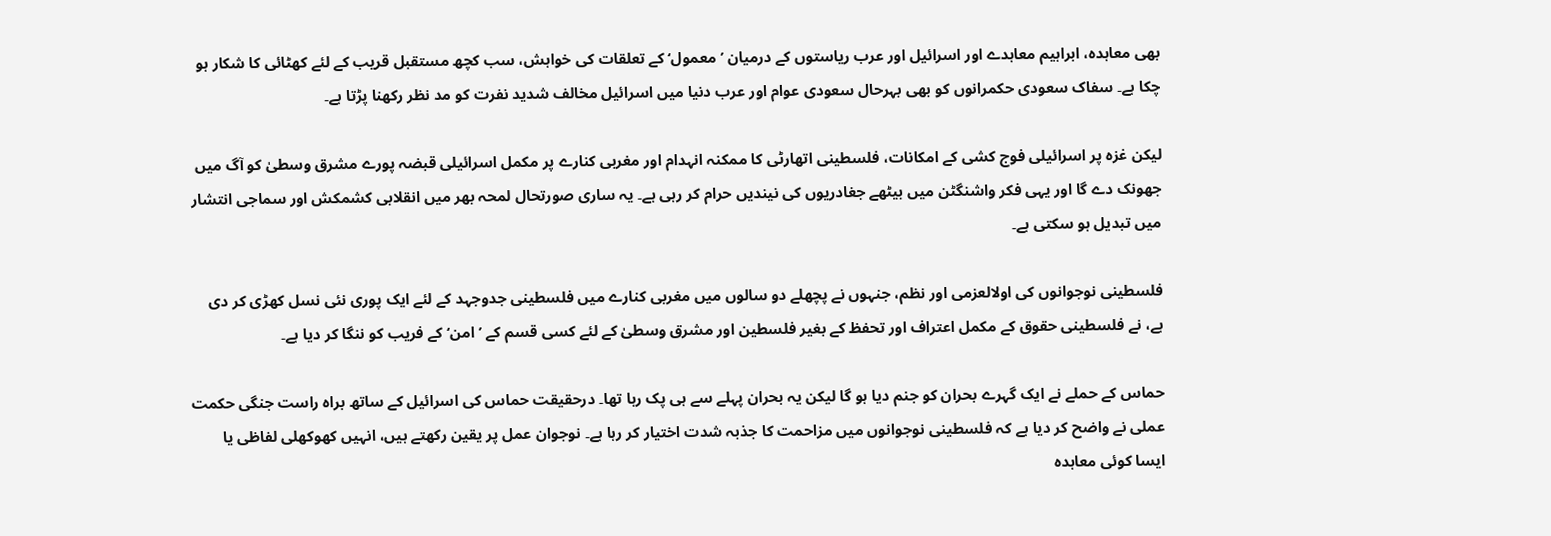بھی معاہدہ، ابراہیم معاہدے اور اسرائیل اور عرب ریاستوں کے درمیان ’معمول‘ کے تعلقات کی خواہش، سب کچھ مستقبل قریب کے لئے کھٹائی کا شکار ہو چکا ہے۔ سفاک سعودی حکمرانوں کو بھی بہرحال سعودی عوام اور عرب دنیا میں اسرائیل مخالف شدید نفرت کو مد نظر رکھنا پڑتا ہے۔

لیکن غزہ پر اسرائیلی فوج کشی کے امکانات، فلسطینی اتھارٹی کا ممکنہ انہدام اور مغربی کنارے پر مکمل اسرائیلی قبضہ پورے مشرق وسطیٰ کو آگ میں جھونک دے گا اور یہی فکر واشنگٹن میں بیٹھے جغادریوں کی نیندیں حرام کر رہی ہے۔ یہ ساری صورتحال لمحہ بھر میں انقلابی کشمکش اور سماجی انتشار میں تبدیل ہو سکتی ہے۔

فلسطینی نوجوانوں کی اولالعزمی اور نظم، جنہوں نے پچھلے دو سالوں میں مغربی کنارے میں فلسطینی جدوجہد کے لئے ایک پوری نئی نسل کھڑی کر دی ہے، نے فلسطینی حقوق کے مکمل اعتراف اور تحفظ کے بغیر فلسطین اور مشرق وسطیٰ کے لئے کسی قسم کے ’امن‘ کے فریب کو ننگا کر دیا ہے۔

حماس کے حملے نے ایک گہرے بحران کو جنم دیا ہو گا لیکن یہ بحران پہلے سے ہی پک رہا تھا۔ درحقیقت حماس کی اسرائیل کے ساتھ براہ راست جنگی حکمت عملی نے واضح کر دیا ہے کہ فلسطینی نوجوانوں میں مزاحمت کا جذبہ شدت اختیار کر رہا ہے۔ نوجوان عمل پر یقین رکھتے ہیں، انہیں کھوکھلی لفاظی یا ایسا کوئی معاہدہ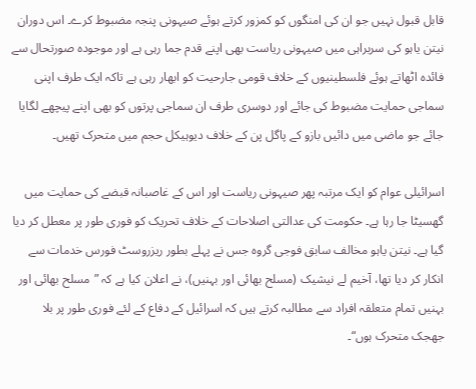قابل قبول نہیں جو ان کی امنگوں کو کمزور کرتے ہوئے صیہونی پنجہ مضبوط کرے۔ اس دوران نیتن یاہو کی سربراہی میں صیہونی ریاست بھی اپنے قدم جما رہی ہے اور موجودہ صورتحال سے فائدہ اٹھاتے ہوئے فلسطینیوں کے خلاف قومی جارحیت کو ابھار رہی ہے تاکہ ایک طرف اپنی سماجی حمایت مضبوط کی جائے اور دوسری طرف ان سماجی پرتوں کو بھی اپنے پیچھے لگایا جائے جو ماضی میں دائیں بازو کے پاگل پن کے خلاف دیوہیکل حجم میں متحرک تھیں۔

اسرائیلی عوام کو ایک مرتبہ پھر صیہونی ریاست اور اس کے غاصبانہ قبضے کی حمایت میں گھسیٹا جا رہا ہے۔ حکومت کی عدالتی اصلاحات کے خلاف تحریک کو فوری طور پر معطل کر دیا گیا ہے۔ نیتن یاہو مخالف سابق فوجی گروہ جس نے پہلے بطور ریزروسٹ فورس خدمات سے انکار کر دیا تھا، آخیم لے نیشیک (مسلح بھائی اور بہنیں)، نے اعلان کیا ہے کہ ”مسلح بھائی اور بہنیں تمام متعلقہ افراد سے مطالبہ کرتے ہیں کہ اسرائیل کے دفاع کے لئے فوری طور پر بلا جھجک متحرک ہوں“۔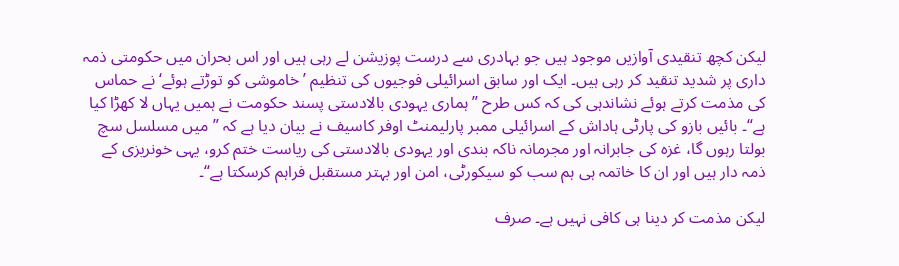لیکن کچھ تنقیدی آوازیں موجود ہیں جو بہادری سے درست پوزیشن لے رہی ہیں اور اس بحران میں حکومتی ذمہ داری پر شدید تنقید کر رہی ہیں۔ ایک اور سابق اسرائیلی فوجیوں کی تنظیم ’خاموشی کو توڑتے ہوئے‘ نے حماس کی مذمت کرتے ہوئے نشاندہی کی کہ کس طرح ”ہماری یہودی بالادستی پسند حکومت نے ہمیں یہاں لا کھڑا کیا ہے“۔ بائیں بازو کی پارٹی ہاداش کے اسرائیلی ممبر پارلیمنٹ اوفر کاسیف نے بیان دیا ہے کہ ”میں مسلسل سچ بولتا رہوں گا، غزہ کی جابرانہ اور مجرمانہ ناکہ بندی اور یہودی بالادستی کی ریاست ختم کرو، یہی خونریزی کے ذمہ دار ہیں اور ان کا خاتمہ ہی ہم سب کو سیکورٹی، امن اور بہتر مستقبل فراہم کرسکتا ہے“۔

لیکن مذمت کر دینا ہی کافی نہیں ہے۔ صرف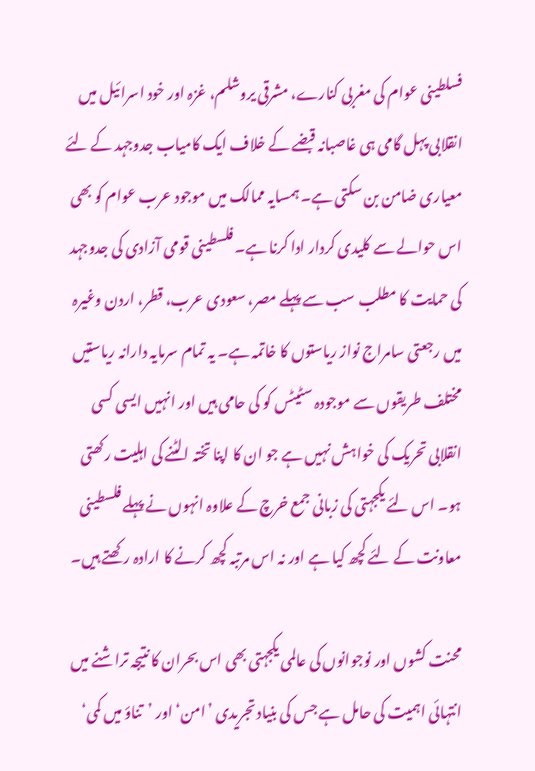فسلطینی عوام کی مغربی کنارے، مشرقی یروشلم، غزہ اور خود اسرائیل میں انقلابی پہل گامی ہی غاصبانہ قبضے کے خلاف ایک کامیاب جدوجہد کے لئے معیاری ضامن بن سکتی ہے۔ ہمسایہ ممالک میں موجود عرب عوام کو بھی اس حوالے سے کلیدی کردار ادا کرنا ہے۔ فلسطینی قومی آزادی کی جدوجہد کی حمایت کا مطلب سب سے پہلے مصر، سعودی عرب، قطر، اردن وغیرہ میں رجعتی سامراج نواز ریاستوں کا خاتمہ ہے۔ یہ تمام سرمایہ دارانہ ریاستیں مختلف طریقوں سے موجودہ سٹیٹس کو کی حامی ہیں اور انہیں ایسی کسی انقلابی تحریک کی خواہش نہیں ہے جو ان کا اپنا تختہ الٹنے کی اہلیت رکھتی ہو۔ اس لئے یکجہتی کی زبانی جمع خرچ کے علاوہ انہوں نے پہلے فلسطینی معاونت کے لئے کچھ کیا ہے اور نہ اس مرتبہ کچھ کرنے کا ارادہ رکھتے ہیں۔

محنت کشوں اور نوجوانوں کی عالمی یکجہتی بھی اس بحران کا نتیجہ تراشنے میں انتہائی اہمیت کی حامل ہے جس کی بنیاد تجریدی ’امن‘ اور ’تناؤ میں کمی‘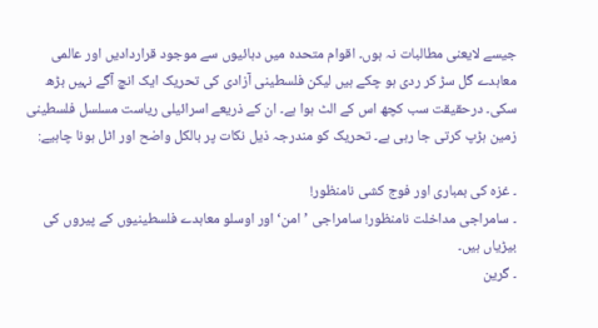جیسے لایعنی مطالبات نہ ہوں۔ اقوام متحدہ میں دہائیوں سے موجود قراردادیں اور عالمی معاہدے گل سڑ کر ردی ہو چکے ہیں لیکن فلسطینی آزادی کی تحریک ایک انچ آگے نہیں بڑھ سکی۔ درحقیقت سب کچھ اس کے الٹ ہوا ہے۔ ان کے ذریعے اسرائیلی ریاست مسلسل فلسطینی زمین ہڑپ کرتی جا رہی ہے۔ تحریک کو مندرجہ ذیل نکات پر بالکل واضح اور اٹل ہونا چاہیے:

۔ غزہ کی بمباری اور فوج کشی نامنظور!
۔ سامراجی مداخلت نامنظور! سامراجی ’امن‘ اور اوسلو معاہدے فلسطینیوں کے پیروں کی بیڑیاں ہیں۔
۔ گرین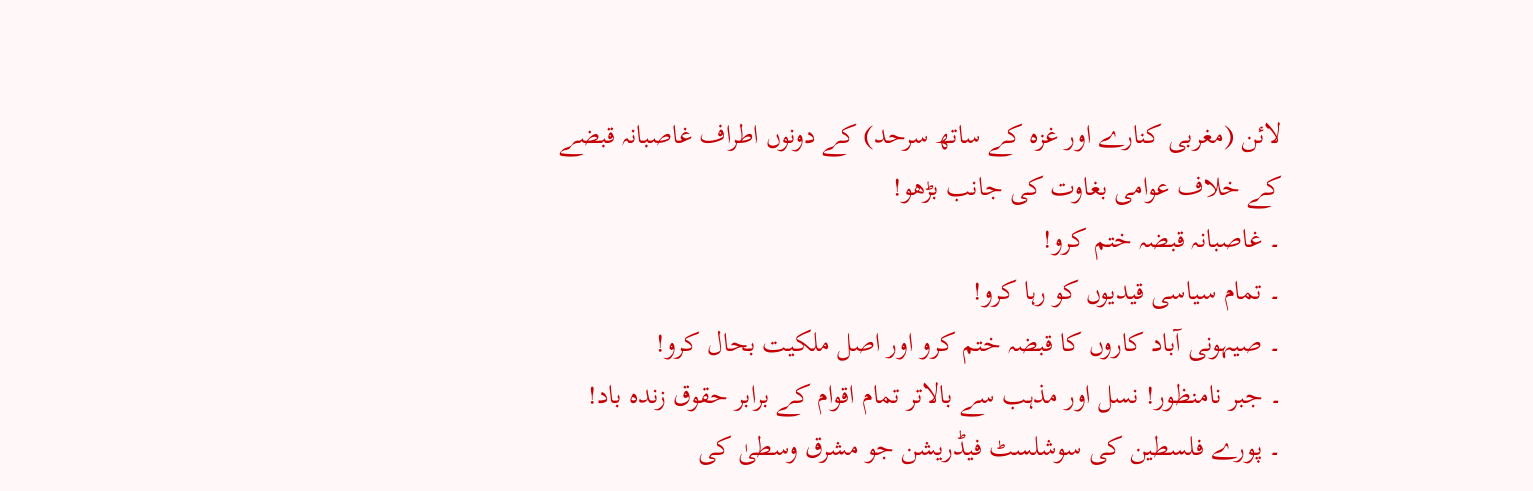لائن (مغربی کنارے اور غزہ کے ساتھ سرحد) کے دونوں اطراف غاصبانہ قبضے کے خلاف عوامی بغاوت کی جانب بڑھو!
۔ غاصبانہ قبضہ ختم کرو!
۔ تمام سیاسی قیدیوں کو رہا کرو!
۔ صیہونی آباد کاروں کا قبضہ ختم کرو اور اصل ملکیت بحال کرو!
۔ جبر نامنظور! نسل اور مذہب سے بالاتر تمام اقوام کے برابر حقوق زندہ باد!
۔ پورے فلسطین کی سوشلسٹ فیڈریشن جو مشرق وسطیٰ کی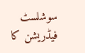سوشلسٹ فیڈریشن کا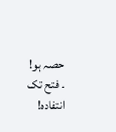حصہ ہو!
۔ فتح تک انتفادہ!